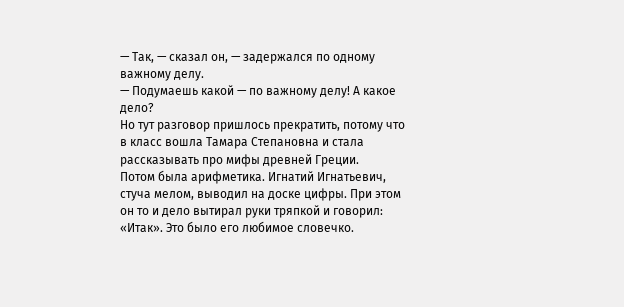— Так, — сказал он, — задержался по одному важному делу.
— Подумаешь какой — по важному делу! А какое дело?
Но тут разговор пришлось прекратить, потому что в класс вошла Тамара Степановна и стала рассказывать про мифы древней Греции.
Потом была арифметика. Игнатий Игнатьевич, стуча мелом, выводил на доске цифры. При этом он то и дело вытирал руки тряпкой и говорил: «Итак». Это было его любимое словечко.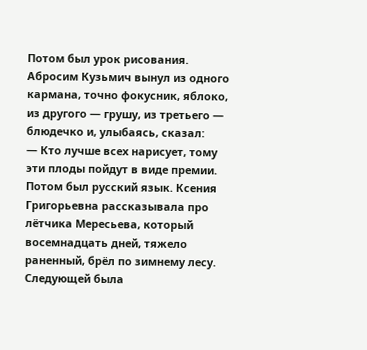Потом был урок рисования. Абросим Кузьмич вынул из одного кармана, точно фокусник, яблоко, из другого — грушу, из третьего — блюдечко и, улыбаясь, сказал:
— Кто лучше всех нарисует, тому эти плоды пойдут в виде премии.
Потом был русский язык. Ксения Григорьевна рассказывала про лётчика Мересьева, который восемнадцать дней, тяжело раненный, брёл по зимнему лесу.
Следующей была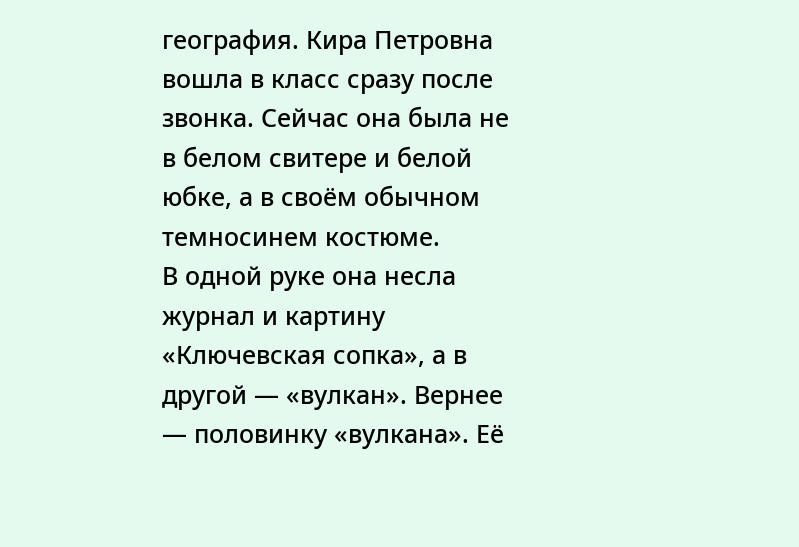география. Кира Петровна вошла в класс сразу после звонка. Сейчас она была не в белом свитере и белой юбке, а в своём обычном темносинем костюме.
В одной руке она несла журнал и картину «Ключевская сопка», а в другой — «вулкан». Вернее — половинку «вулкана». Её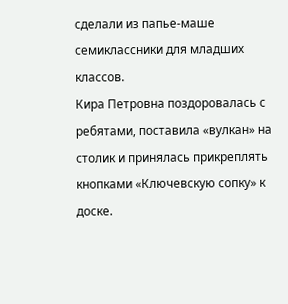сделали из папье-маше семиклассники для младших классов.
Кира Петровна поздоровалась с ребятами, поставила «вулкан» на столик и принялась прикреплять кнопками «Ключевскую сопку» к доске.